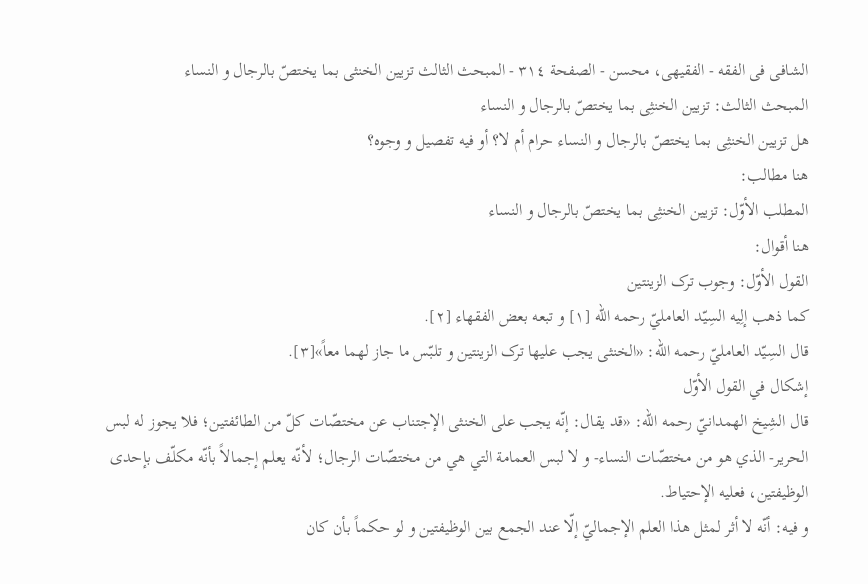الشافی فی الفقه - الفقیهی، محسن - الصفحة ٣١٤ - المبحث الثالث تزيين الخنثی بما يختصّ بالرجال و النساء
المبحث الثالث: تزيين الخنثِی بما يختصّ بالرجال و النساء
هل تزيين الخنثِی بما يختصّ بالرجال و النساء حرام أم لا؟ أو فيه تفصيل و وجوه؟
هنا مطالب:
المطلب الأوّل: تزيين الخنثِی بما يختصّ بالرجال و النساء
هنا أقوال:
القول الأوّل: وجوب ترک الزينتين
کما ذهب إلِیه السِیّد العامليّ رحمه الله [١] و تبعه بعض الفقهاء [٢].
قال السِیّد العامليّ رحمه الله: «الخنثى يجب عليها ترک الزينتين و تلبّس ما جاز لهما معاً»[٣].
إشکال في القول الأوّل
قال الشِیخ الهمدانيّ رحمه الله: «قد يقال: إنّه يجب على الخنثى الإجتناب عن مختصّات كلّ من الطائفتين؛ فلا يجوز له لبس الحرير- الذي هو من مختصّات النساء- و لا لبس العمامة التي هي من مختصّات الرجال؛ لأنّه يعلم إجمالاً بأنّه مكلّف بإحدى الوظيفتين، فعليه الإحتياط.
و فيه: أنّه لا أثر لمثل هذا العلم الإجماليّ إلّا عند الجمع بين الوظيفتين و لو حكماً بأن كان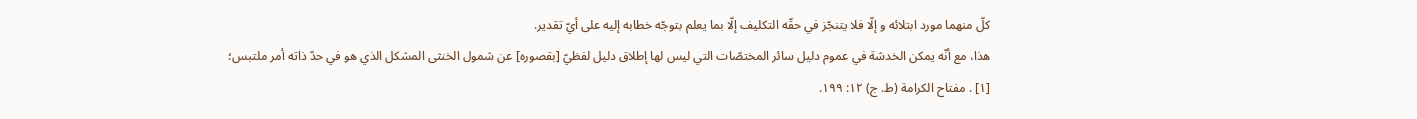كلّ منهما مورد ابتلائه و إلّا فلا يتنجّز في حقّه التكليف إلّا بما يعلم بتوجّه خطابه إليه على أيّ تقدير.
هذا، مع أنّه يمكن الخدشة في عموم دليل سائر المختصّات التي ليس لها إطلاق دليل لفظيّ [بقصوره] عن شمول الخنثى المشكل الذي هو في حدّ ذاته أمر ملتبس؛
[١] . مفتاح الكرامة (ط. ج) ١٢: ١٩٩.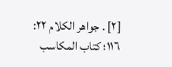[٢] . جواهر الكلام ٢٢: ١١٦؛ كتاب المكاسب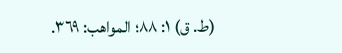(ط. ق) ١: ٨٨؛ المواهب: ٣٦٩.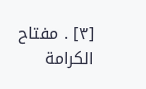[٣] . مفتاح الكرامة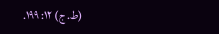(ط. ج) ١٢: ١٩٩.